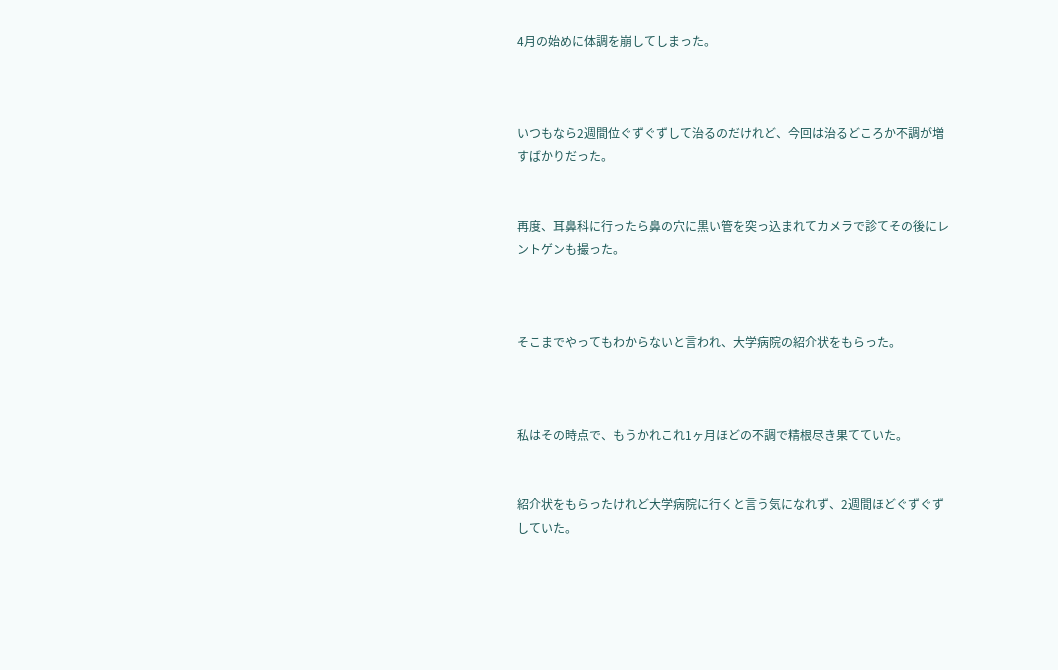4月の始めに体調を崩してしまった。



いつもなら2週間位ぐずぐずして治るのだけれど、今回は治るどころか不調が増すばかりだった。


再度、耳鼻科に行ったら鼻の穴に黒い管を突っ込まれてカメラで診てその後にレントゲンも撮った。



そこまでやってもわからないと言われ、大学病院の紹介状をもらった。



私はその時点で、もうかれこれ1ヶ月ほどの不調で精根尽き果てていた。


紹介状をもらったけれど大学病院に行くと言う気になれず、2週間ほどぐずぐずしていた。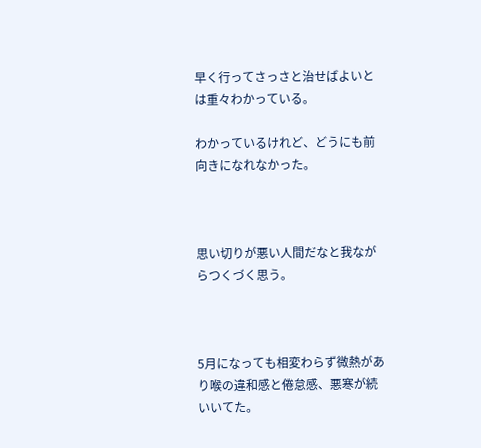早く行ってさっさと治せばよいとは重々わかっている。

わかっているけれど、どうにも前向きになれなかった。



思い切りが悪い人間だなと我ながらつくづく思う。



5月になっても相変わらず微熱があり喉の違和感と倦怠感、悪寒が続いいてた。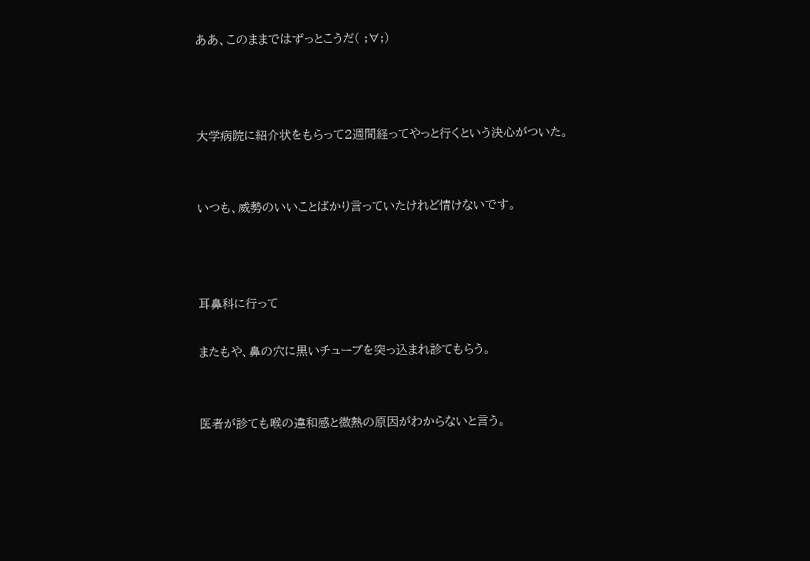ああ、このままではずっとこうだ( ;∀;)



大学病院に紹介状をもらって2週間経ってやっと行くという決心がついた。


いつも、威勢のいいことばかり言っていたけれど情けないです。



耳鼻科に行って

またもや、鼻の穴に黒いチューブを突っ込まれ診てもらう。


医者が診ても喉の違和感と微熱の原因がわからないと言う。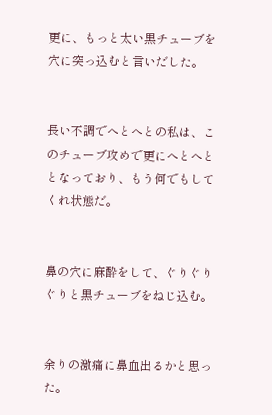更に、もっと太い黒チューブを穴に突っ込むと言いだした。


長い不調でへとへとの私は、このチューブ攻めで更にへとへととなっており、もう何でもしてくれ状態だ。


鼻の穴に麻酔をして、ぐりぐりぐりと黒チューブをねじ込む。


余りの激痛に鼻血出るかと思った。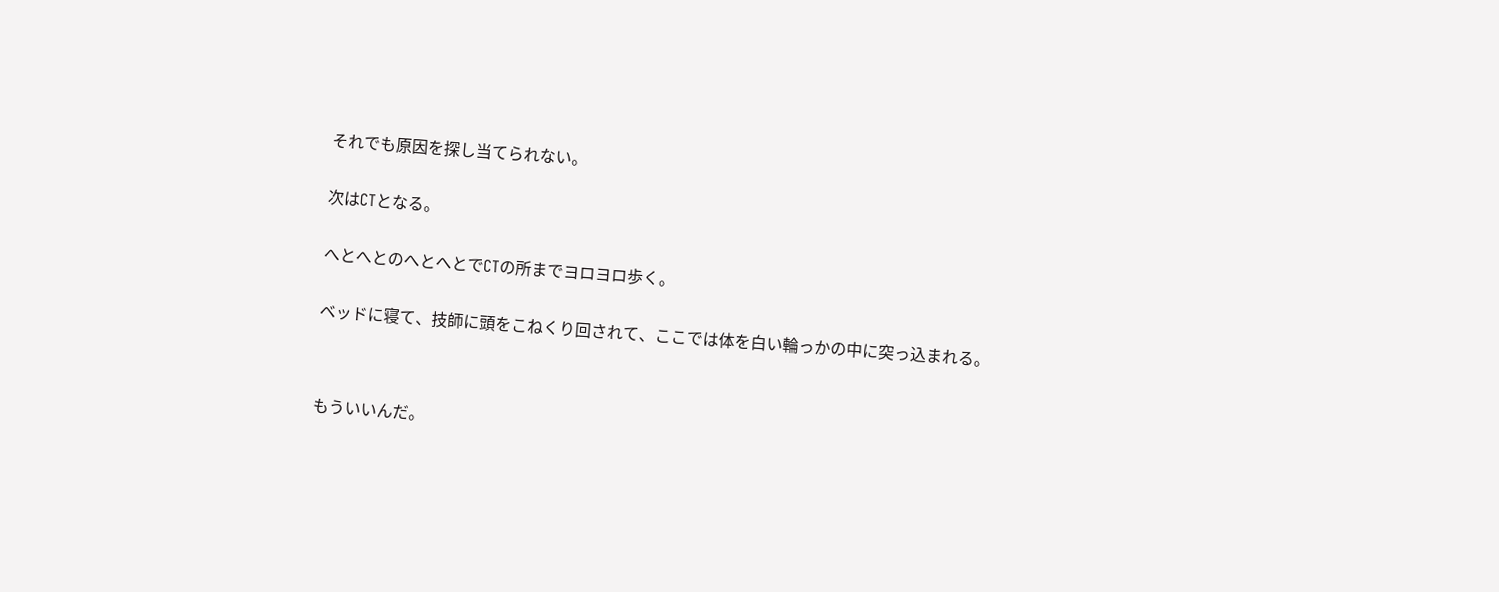それでも原因を探し当てられない。


次はCTとなる。


へとへとのへとへとでCTの所までヨロヨロ歩く。


ベッドに寝て、技師に頭をこねくり回されて、ここでは体を白い輪っかの中に突っ込まれる。




もういいんだ。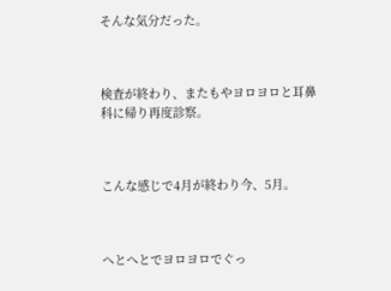そんな気分だった。



検査が終わり、またもやヨロヨロと耳鼻科に帰り再度診察。



こんな感じで4月が終わり今、5月。



へとへとでヨロヨロでぐっ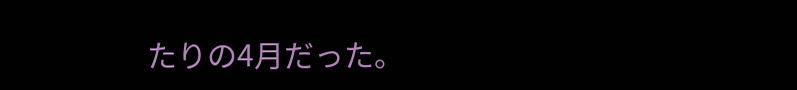たりの4月だった。